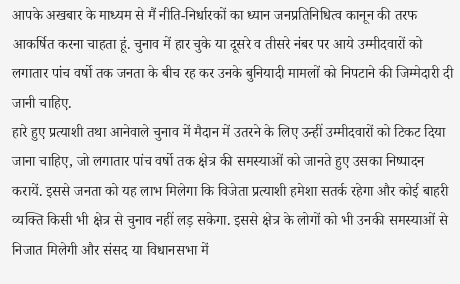आपके अखबार के माध्यम से मैं नीति-निर्धारकों का ध्यान जनप्रतिनिधित्व कानून की तरफ आकर्षित करना चाहता हूं. चुनाव में हार चुके या दूसरे व तीसरे नंबर पर आये उम्मीदवारों को लगातार पांच वर्षो तक जनता के बीच रह कर उनके बुनियादी मामलों को निपटाने की जिम्मेदारी दी जानी चाहिए.
हारे हुए प्रत्याशी तथा आनेवाले चुनाव में मैदान में उतरने के लिए उन्हीं उम्मीदवारों को टिकट दिया जाना चाहिए, जो लगातार पांच वर्षो तक क्षेत्र की समस्याओं को जानते हुए उसका निष्पादन करायें. इससे जनता को यह लाभ मिलेगा कि विजेता प्रत्याशी हमेशा सतर्क रहेगा और कोई बाहरी व्यक्ति किसी भी क्षेत्र से चुनाव नहीं लड़ सकेगा. इससे क्षेत्र के लोगों को भी उनकी समस्याओं से निजात मिलेगी और संसद या विधानसभा में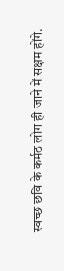स्वच्छ छवि के कर्मठ लोग ही जाने में सक्षम होंगे.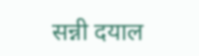सन्नी दयाल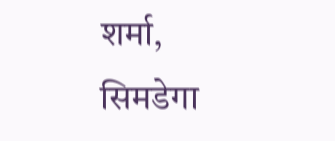शर्मा, सिमडेगा